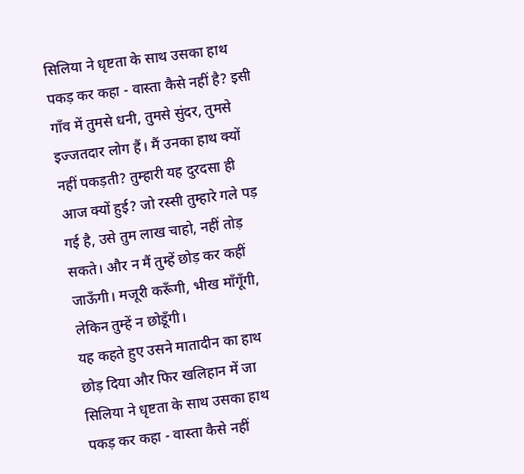सिलिया ने धृष्टता के साथ उसका हाथ पकड़ कर कहा - वास्ता कैसे नहीं है? इसी गाँव में तुमसे धनी, तुमसे सुंदर, तुमसे इज्जतदार लोग हैं। मैं उनका हाथ क्यों नहीं पकड़ती? तुम्हारी यह दुरदसा ही आज क्यों हुई? जो रस्सी तुम्हारे गले पड़ गई है, उसे तुम लाख चाहो, नहीं तोड़ सकते। और न मैं तुम्हें छोड़ कर कहीं जाऊँगी। मजूरी करूँगी, भीख माँगूँगी, लेकिन तुम्हें न छोडूँगी।
यह कहते हुए उसने मातादीन का हाथ छोड़ दिया और फिर खलिहान में जा
सिलिया ने धृष्टता के साथ उसका हाथ पकड़ कर कहा - वास्ता कैसे नहीं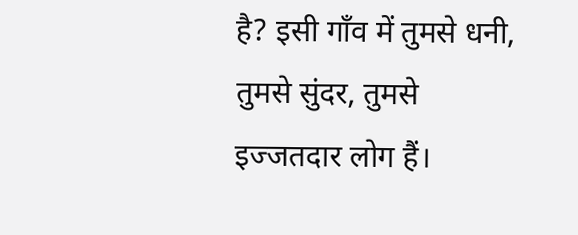है? इसी गाँव में तुमसे धनी, तुमसे सुंदर, तुमसे इज्जतदार लोग हैं।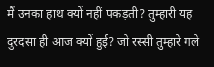मैं उनका हाथ क्यों नहीं पकड़ती? तुम्हारी यह दुरदसा ही आज क्यों हुई? जो रस्सी तुम्हारे गले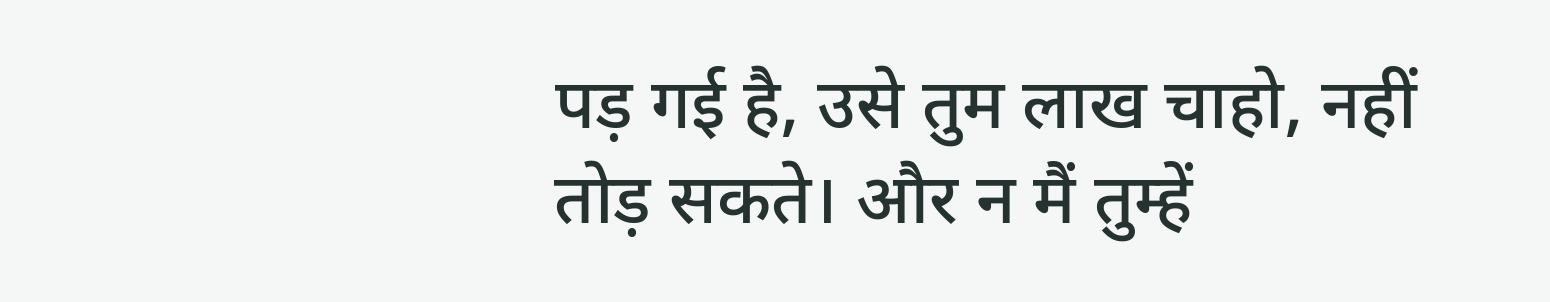पड़ गई है, उसे तुम लाख चाहो, नहीं तोड़ सकते। और न मैं तुम्हें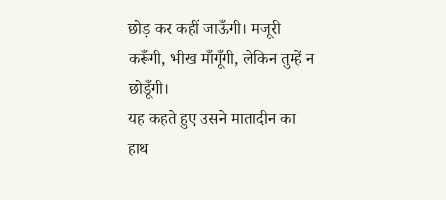छोड़ कर कहीं जाऊँगी। मजूरी करूँगी, भीख माँगूँगी, लेकिन तुम्हें न छोडूँगी।
यह कहते हुए उसने मातादीन का हाथ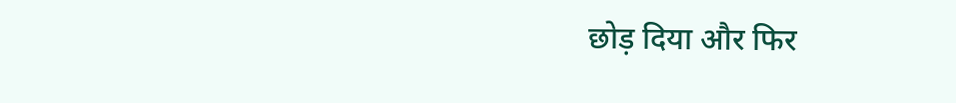छोड़ दिया और फिर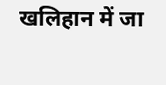खलिहान में जा